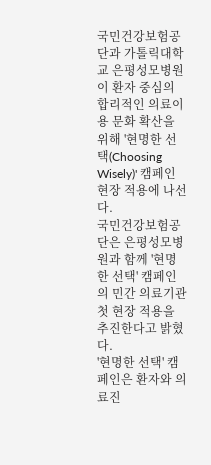국민건강보험공단과 가톨릭대학교 은평성모병원이 환자 중심의 합리적인 의료이용 문화 확산을 위해 '현명한 선택(Choosing Wisely)' 캠페인 현장 적용에 나선다.
국민건강보험공단은 은평성모병원과 함께 '현명한 선택' 캠페인의 민간 의료기관 첫 현장 적용을 추진한다고 밝혔다.
'현명한 선택' 캠페인은 환자와 의료진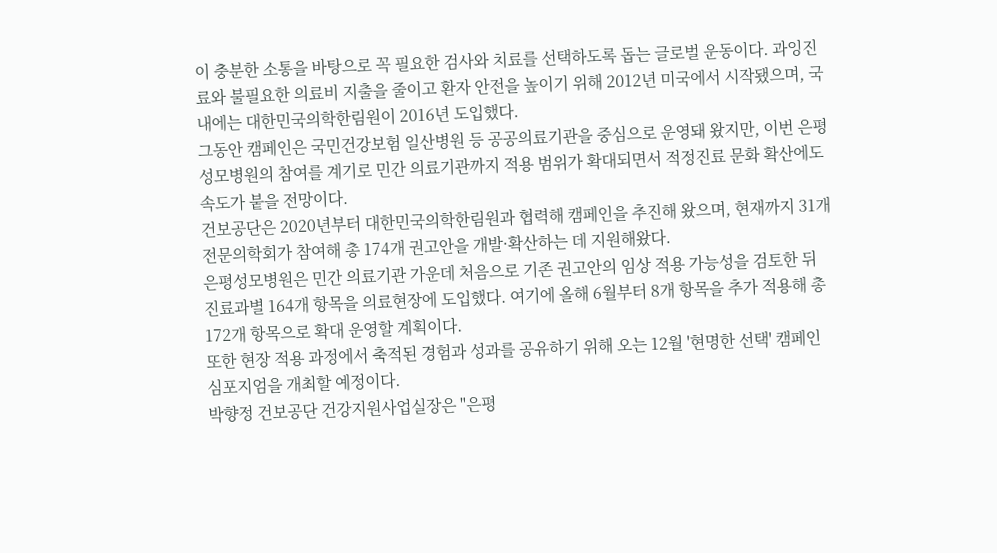이 충분한 소통을 바탕으로 꼭 필요한 검사와 치료를 선택하도록 돕는 글로벌 운동이다. 과잉진료와 불필요한 의료비 지출을 줄이고 환자 안전을 높이기 위해 2012년 미국에서 시작됐으며, 국내에는 대한민국의학한림원이 2016년 도입했다.
그동안 캠페인은 국민건강보험 일산병원 등 공공의료기관을 중심으로 운영돼 왔지만, 이번 은평성모병원의 참여를 계기로 민간 의료기관까지 적용 범위가 확대되면서 적정진료 문화 확산에도 속도가 붙을 전망이다.
건보공단은 2020년부터 대한민국의학한림원과 협력해 캠페인을 추진해 왔으며, 현재까지 31개 전문의학회가 참여해 총 174개 권고안을 개발·확산하는 데 지원해왔다.
은평성모병원은 민간 의료기관 가운데 처음으로 기존 권고안의 임상 적용 가능성을 검토한 뒤 진료과별 164개 항목을 의료현장에 도입했다. 여기에 올해 6월부터 8개 항목을 추가 적용해 총 172개 항목으로 확대 운영할 계획이다.
또한 현장 적용 과정에서 축적된 경험과 성과를 공유하기 위해 오는 12월 '현명한 선택' 캠페인 심포지엄을 개최할 예정이다.
박향정 건보공단 건강지원사업실장은 "은평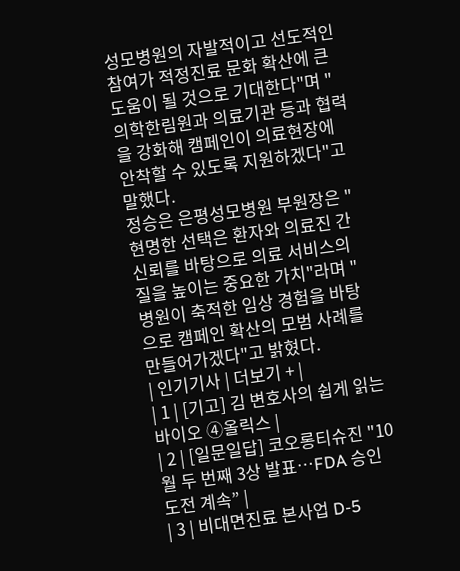성모병원의 자발적이고 선도적인 참여가 적정진료 문화 확산에 큰 도움이 될 것으로 기대한다"며 "의학한림원과 의료기관 등과 협력을 강화해 캠페인이 의료현장에 안착할 수 있도록 지원하겠다"고 말했다.
정승은 은평성모병원 부원장은 "현명한 선택은 환자와 의료진 간 신뢰를 바탕으로 의료 서비스의 질을 높이는 중요한 가치"라며 "병원이 축적한 임상 경험을 바탕으로 캠페인 확산의 모범 사례를 만들어가겠다"고 밝혔다.
| 인기기사 | 더보기 + |
| 1 | [기고] 김 변호사의 쉽게 읽는 바이오 ④올릭스 |
| 2 | [일문일답] 코오롱티슈진 "10월 두 번째 3상 발표…FDA 승인 도전 계속” |
| 3 | 비대면진료 본사업 D-5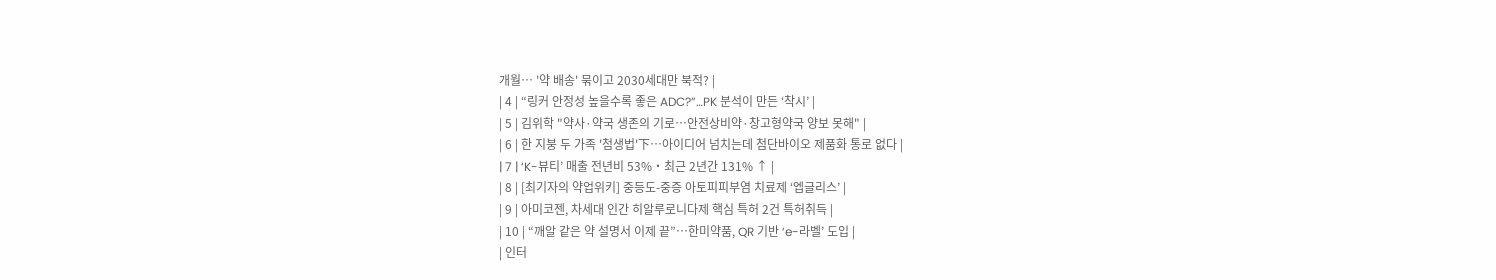개월… '약 배송' 묶이고 2030세대만 북적? |
| 4 | “링커 안정성 높을수록 좋은 ADC?”…PK 분석이 만든 ‘착시’ |
| 5 | 김위학 "약사·약국 생존의 기로…안전상비약·창고형약국 양보 못해" |
| 6 | 한 지붕 두 가족 '첨생법'下…아이디어 넘치는데 첨단바이오 제품화 통로 없다 |
| 7 | ‘K-뷰티’ 매출 전년비 53%‧최근 2년간 131% ↑ |
| 8 | [최기자의 약업위키] 중등도-중증 아토피피부염 치료제 ‘엡글리스’ |
| 9 | 아미코젠, 차세대 인간 히알루로니다제 핵심 특허 2건 특허취득 |
| 10 | “깨알 같은 약 설명서 이제 끝”…한미약품, QR 기반 ‘e-라벨’ 도입 |
| 인터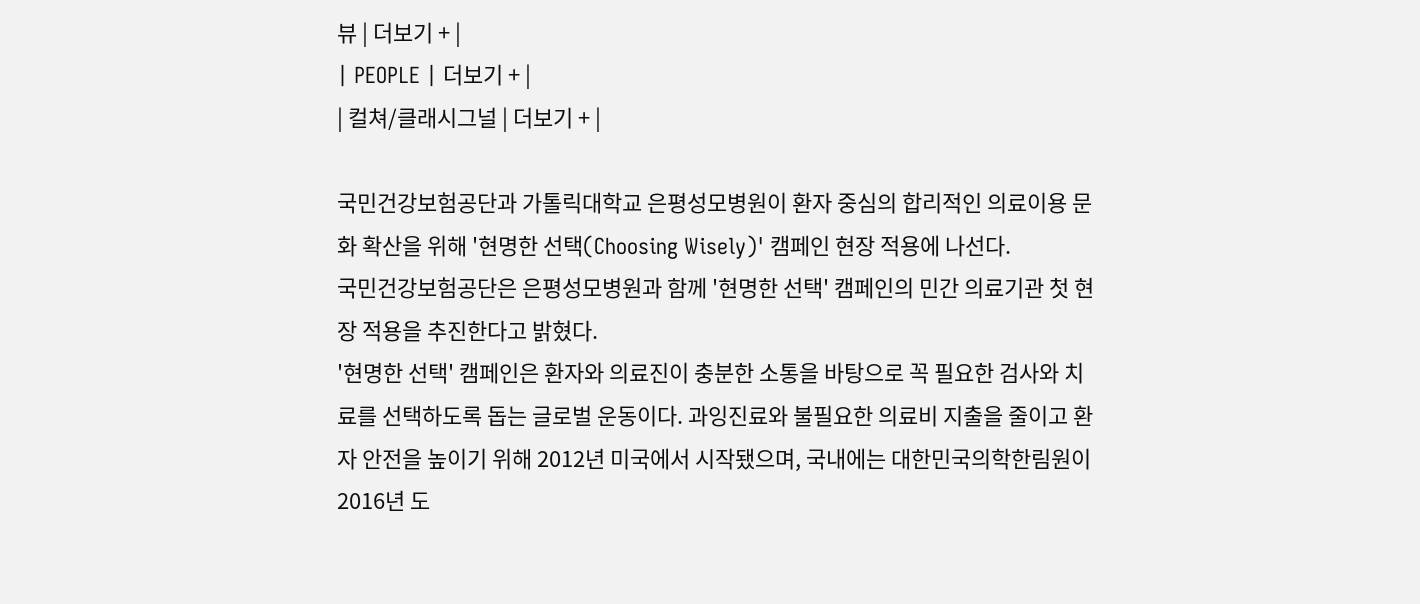뷰 | 더보기 + |
| PEOPLE | 더보기 + |
| 컬쳐/클래시그널 | 더보기 + |

국민건강보험공단과 가톨릭대학교 은평성모병원이 환자 중심의 합리적인 의료이용 문화 확산을 위해 '현명한 선택(Choosing Wisely)' 캠페인 현장 적용에 나선다.
국민건강보험공단은 은평성모병원과 함께 '현명한 선택' 캠페인의 민간 의료기관 첫 현장 적용을 추진한다고 밝혔다.
'현명한 선택' 캠페인은 환자와 의료진이 충분한 소통을 바탕으로 꼭 필요한 검사와 치료를 선택하도록 돕는 글로벌 운동이다. 과잉진료와 불필요한 의료비 지출을 줄이고 환자 안전을 높이기 위해 2012년 미국에서 시작됐으며, 국내에는 대한민국의학한림원이 2016년 도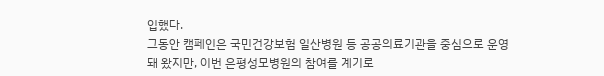입했다.
그동안 캠페인은 국민건강보험 일산병원 등 공공의료기관을 중심으로 운영돼 왔지만, 이번 은평성모병원의 참여를 계기로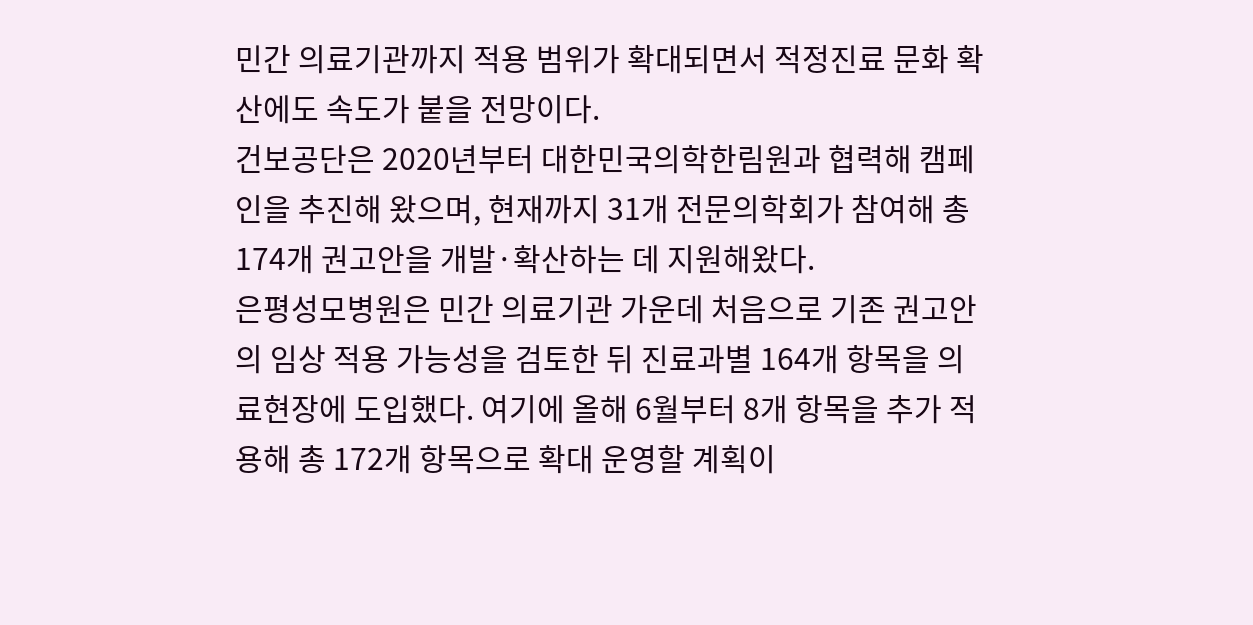민간 의료기관까지 적용 범위가 확대되면서 적정진료 문화 확산에도 속도가 붙을 전망이다.
건보공단은 2020년부터 대한민국의학한림원과 협력해 캠페인을 추진해 왔으며, 현재까지 31개 전문의학회가 참여해 총 174개 권고안을 개발·확산하는 데 지원해왔다.
은평성모병원은 민간 의료기관 가운데 처음으로 기존 권고안의 임상 적용 가능성을 검토한 뒤 진료과별 164개 항목을 의료현장에 도입했다. 여기에 올해 6월부터 8개 항목을 추가 적용해 총 172개 항목으로 확대 운영할 계획이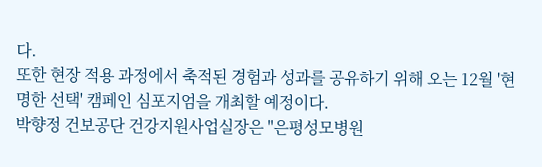다.
또한 현장 적용 과정에서 축적된 경험과 성과를 공유하기 위해 오는 12월 '현명한 선택' 캠페인 심포지엄을 개최할 예정이다.
박향정 건보공단 건강지원사업실장은 "은평성모병원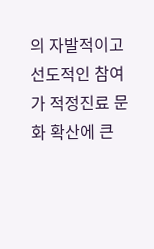의 자발적이고 선도적인 참여가 적정진료 문화 확산에 큰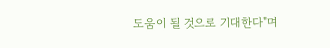도움이 될 것으로 기대한다"며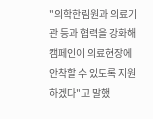"의학한림원과 의료기관 등과 협력을 강화해 캠페인이 의료현장에 안착할 수 있도록 지원하겠다"고 말했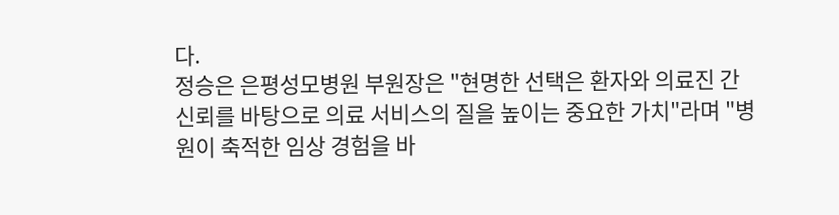다.
정승은 은평성모병원 부원장은 "현명한 선택은 환자와 의료진 간 신뢰를 바탕으로 의료 서비스의 질을 높이는 중요한 가치"라며 "병원이 축적한 임상 경험을 바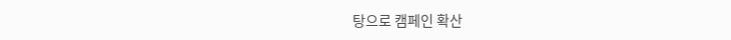탕으로 캠페인 확산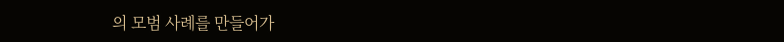의 모범 사례를 만들어가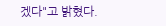겠다"고 밝혔다.